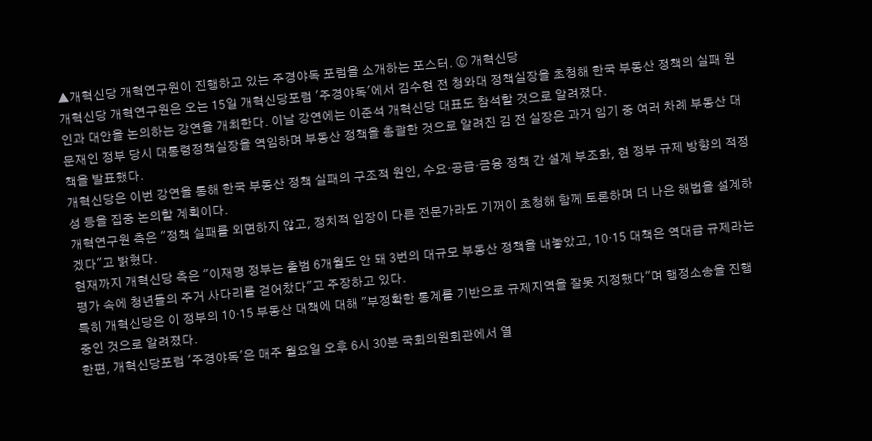▲개혁신당 개혁연구원이 진행하고 있는 주경야독 포럼을 소개하는 포스터. ⓒ 개혁신당
개혁신당 개혁연구원은 오는 15일 개혁신당포럼 '주경야독'에서 김수현 전 청와대 정책실장을 초청해 한국 부동산 정책의 실패 원인과 대안을 논의하는 강연을 개최한다. 이날 강연에는 이준석 개혁신당 대표도 참석할 것으로 알려졌다.
문재인 정부 당시 대통령정책실장을 역임하며 부동산 정책을 총괄한 것으로 알려진 김 전 실장은 과거 임기 중 여러 차례 부동산 대책을 발표했다.
개혁신당은 이번 강연을 통해 한국 부동산 정책 실패의 구조적 원인, 수요·공급·금융 정책 간 설계 부조화, 현 정부 규제 방향의 적정성 등을 집중 논의할 계획이다.
개혁연구원 측은 "정책 실패를 외면하지 않고, 정치적 입장이 다른 전문가라도 기꺼이 초청해 함께 토론하며 더 나은 해법을 설계하겠다"고 밝혔다.
현재까지 개혁신당 측은 "이재명 정부는 출범 6개월도 안 돼 3번의 대규모 부동산 정책을 내놓았고, 10·15 대책은 역대급 규제라는 평가 속에 청년들의 주거 사다리를 걷어찼다"고 주장하고 있다.
특히 개혁신당은 이 정부의 10·15 부동산 대책에 대해 "부정확한 통계를 기반으로 규제지역을 잘못 지정했다"며 행정소송을 진행 중인 것으로 알려졌다.
한편, 개혁신당포럼 '주경야독'은 매주 월요일 오후 6시 30분 국회의원회관에서 열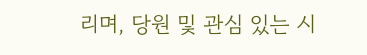리며, 당원 및 관심 있는 시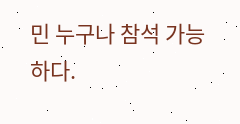민 누구나 참석 가능하다.